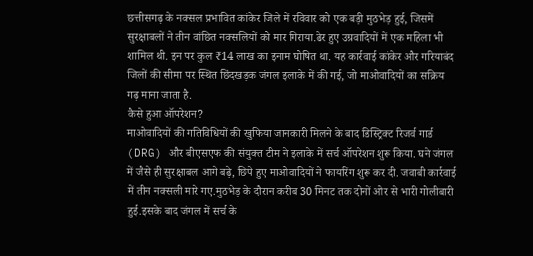छत्तीसगढ़ के नक्सल प्रभावित कांकेर जिले में रविवार को एक बड़ी मुठभेड़ हुई, जिसमें सुरक्षाबलों ने तीन वांछित नक्सलियों को मार गिराया.ढेर हुए उग्रवादियों में एक महिला भी शामिल थी. इन पर कुल ₹14 लाख का इनाम घोषित था. यह कार्रवाई कांकेर और गरियाबंद जिलों की सीमा पर स्थित छिंदखड़क जंगल इलाके में की गई, जो माओवादियों का सक्रिय गढ़ माना जाता है.
कैसे हुआ ऑपरेशन?
माओवादियों की गतिविधियों की खुफिया जानकारी मिलने के बाद डिस्ट्रिक्ट रिजर्व गार्ड (DRG) और बीएसएफ की संयुक्त टीम ने इलाके में सर्च ऑपरेशन शुरू किया. घने जंगल में जैसे ही सुरक्षाबल आगे बढ़े, छिपे हुए माओवादियों ने फायरिंग शुरू कर दी. जवाबी कार्रवाई में तीन नक्सली मारे गए.मुठभेड़ के दौरान करीब 30 मिनट तक दोनों ओर से भारी गोलीबारी हुई.इसके बाद जंगल में सर्च के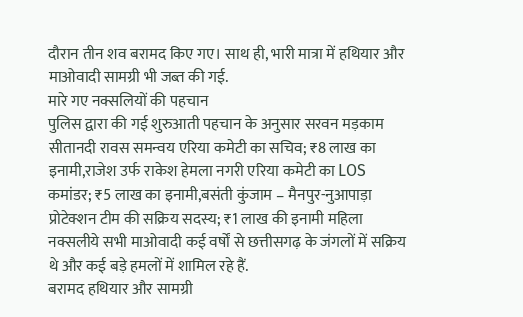दौरान तीन शव बरामद किए गए। साथ ही, भारी मात्रा में हथियार और माओवादी सामग्री भी जब्त की गई.
मारे गए नक्सलियों की पहचान
पुलिस द्वारा की गई शुरुआती पहचान के अनुसार सरवन मड़काम सीतानदी रावस समन्वय एरिया कमेटी का सचिव; ₹8 लाख का इनामी,राजेश उर्फ राकेश हेमला नगरी एरिया कमेटी का LOS कमांडर; ₹5 लाख का इनामी,बसंती कुंजाम – मैनपुर-नुआपाड़ा प्रोटेक्शन टीम की सक्रिय सदस्य; ₹1 लाख की इनामी महिला नक्सलीये सभी माओवादी कई वर्षों से छत्तीसगढ़ के जंगलों में सक्रिय थे और कई बड़े हमलों में शामिल रहे हैं.
बरामद हथियार और सामग्री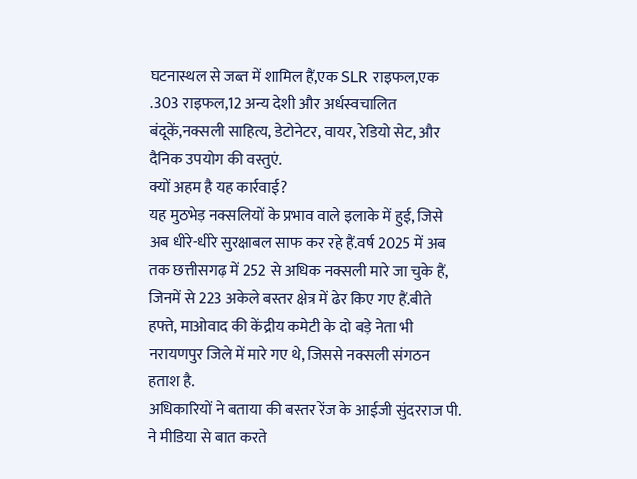घटनास्थल से जब्त में शामिल हैं,एक SLR राइफल,एक .303 राइफल,12 अन्य देशी और अर्धस्वचालित बंदूकें,नक्सली साहित्य, डेटोनेटर, वायर, रेडियो सेट, और दैनिक उपयोग की वस्तुएं.
क्यों अहम है यह कार्रवाई?
यह मुठभेड़ नक्सलियों के प्रभाव वाले इलाके में हुई, जिसे अब धीरे-धीरे सुरक्षाबल साफ कर रहे हैं.वर्ष 2025 में अब तक छत्तीसगढ़ में 252 से अधिक नक्सली मारे जा चुके हैं, जिनमें से 223 अकेले बस्तर क्षेत्र में ढेर किए गए हैं.बीते हफ्ते, माओवाद की केंद्रीय कमेटी के दो बड़े नेता भी नरायणपुर जिले में मारे गए थे, जिससे नक्सली संगठन हताश है.
अधिकारियों ने बताया की बस्तर रेंज के आईजी सुंदरराज पी. ने मीडिया से बात करते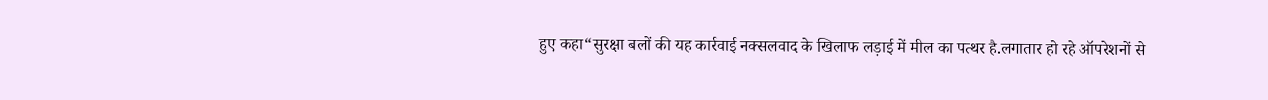हुए कहा“सुरक्षा बलों की यह कार्रवाई नक्सलवाद के खिलाफ लड़ाई में मील का पत्थर है.लगातार हो रहे ऑपरेशनों से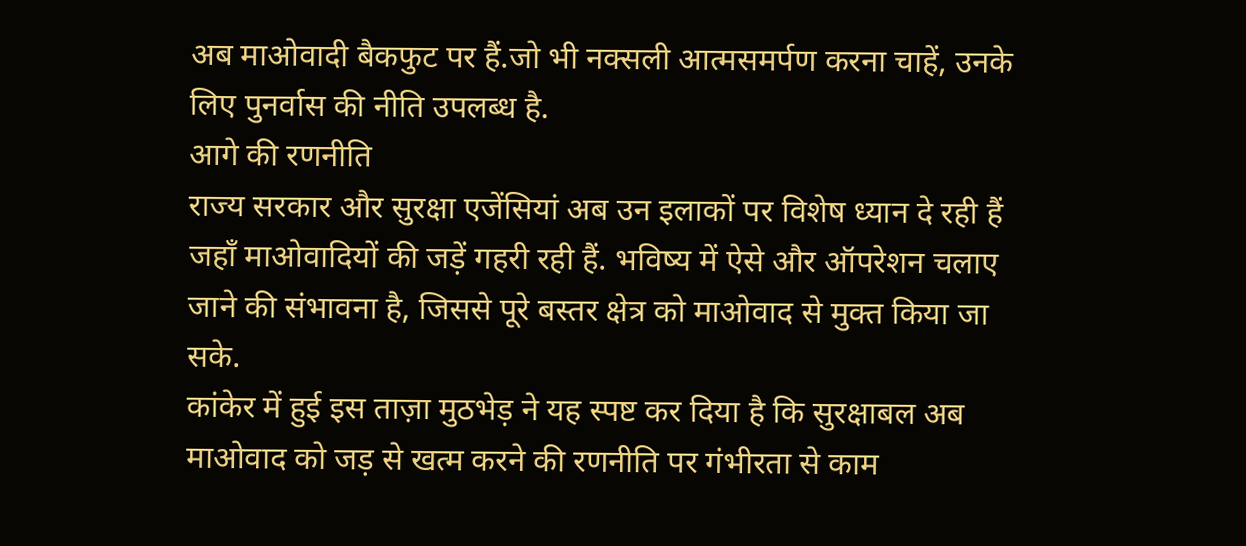अब माओवादी बैकफुट पर हैं.जो भी नक्सली आत्मसमर्पण करना चाहें, उनके लिए पुनर्वास की नीति उपलब्ध है.
आगे की रणनीति
राज्य सरकार और सुरक्षा एजेंसियां अब उन इलाकों पर विशेष ध्यान दे रही हैं जहाँ माओवादियों की जड़ें गहरी रही हैं. भविष्य में ऐसे और ऑपरेशन चलाए जाने की संभावना है, जिससे पूरे बस्तर क्षेत्र को माओवाद से मुक्त किया जा सके.
कांकेर में हुई इस ताज़ा मुठभेड़ ने यह स्पष्ट कर दिया है कि सुरक्षाबल अब माओवाद को जड़ से खत्म करने की रणनीति पर गंभीरता से काम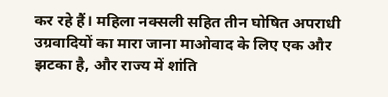कर रहे हैं। महिला नक्सली सहित तीन घोषित अपराधी उग्रवादियों का मारा जाना माओवाद के लिए एक और झटका है, और राज्य में शांति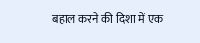बहाल करने की दिशा में एक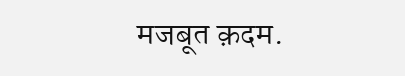मजबूत क़दम.